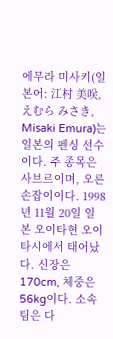에무라 미사키(일본어: 江村 美咲, えむら みさき, Misaki Emura)는 일본의 펜싱 선수이다. 주 종목은 사브르이며, 오른손잡이이다. 1998년 11월 20일 일본 오이타현 오이타시에서 태어났다. 신장은 170cm, 체중은 56kg이다. 소속팀은 다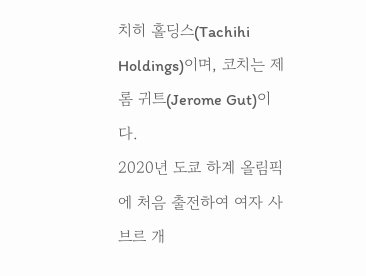치히 홀딩스(Tachihi Holdings)이며, 코치는 제롬 귀트(Jerome Gut)이다.
2020년 도쿄 하계 올림픽에 처음 출전하여 여자 사브르 개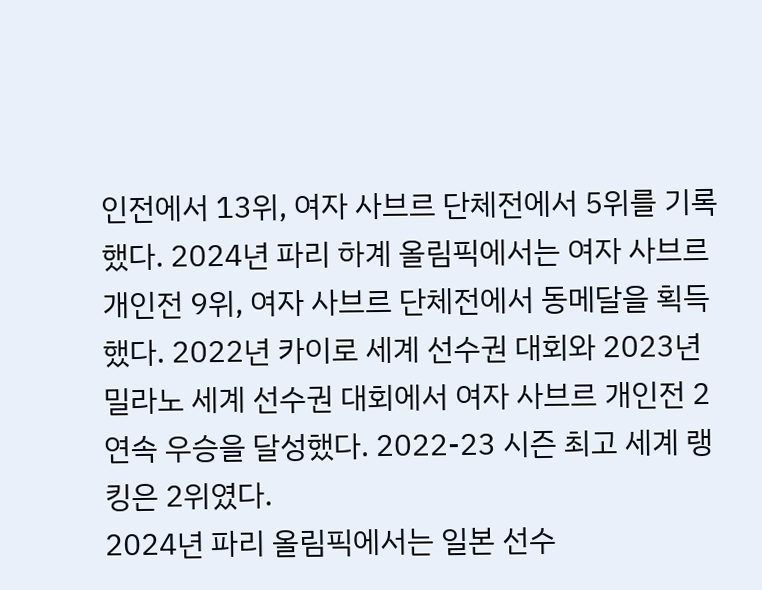인전에서 13위, 여자 사브르 단체전에서 5위를 기록했다. 2024년 파리 하계 올림픽에서는 여자 사브르 개인전 9위, 여자 사브르 단체전에서 동메달을 획득했다. 2022년 카이로 세계 선수권 대회와 2023년 밀라노 세계 선수권 대회에서 여자 사브르 개인전 2연속 우승을 달성했다. 2022-23 시즌 최고 세계 랭킹은 2위였다.
2024년 파리 올림픽에서는 일본 선수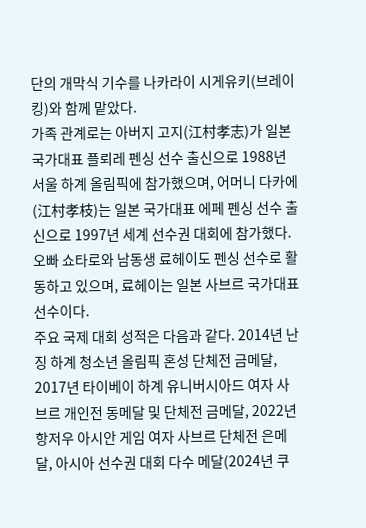단의 개막식 기수를 나카라이 시게유키(브레이킹)와 함께 맡았다.
가족 관계로는 아버지 고지(江村孝志)가 일본 국가대표 플뢰레 펜싱 선수 출신으로 1988년 서울 하계 올림픽에 참가했으며, 어머니 다카에(江村孝枝)는 일본 국가대표 에페 펜싱 선수 출신으로 1997년 세계 선수권 대회에 참가했다. 오빠 쇼타로와 남동생 료헤이도 펜싱 선수로 활동하고 있으며, 료헤이는 일본 사브르 국가대표 선수이다.
주요 국제 대회 성적은 다음과 같다. 2014년 난징 하계 청소년 올림픽 혼성 단체전 금메달, 2017년 타이베이 하계 유니버시아드 여자 사브르 개인전 동메달 및 단체전 금메달, 2022년 항저우 아시안 게임 여자 사브르 단체전 은메달, 아시아 선수권 대회 다수 메달(2024년 쿠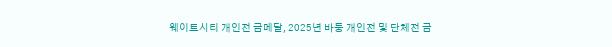웨이트시티 개인전 금메달, 2025년 바둥 개인전 및 단체전 금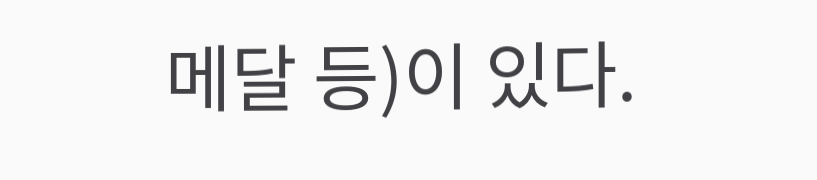메달 등)이 있다.